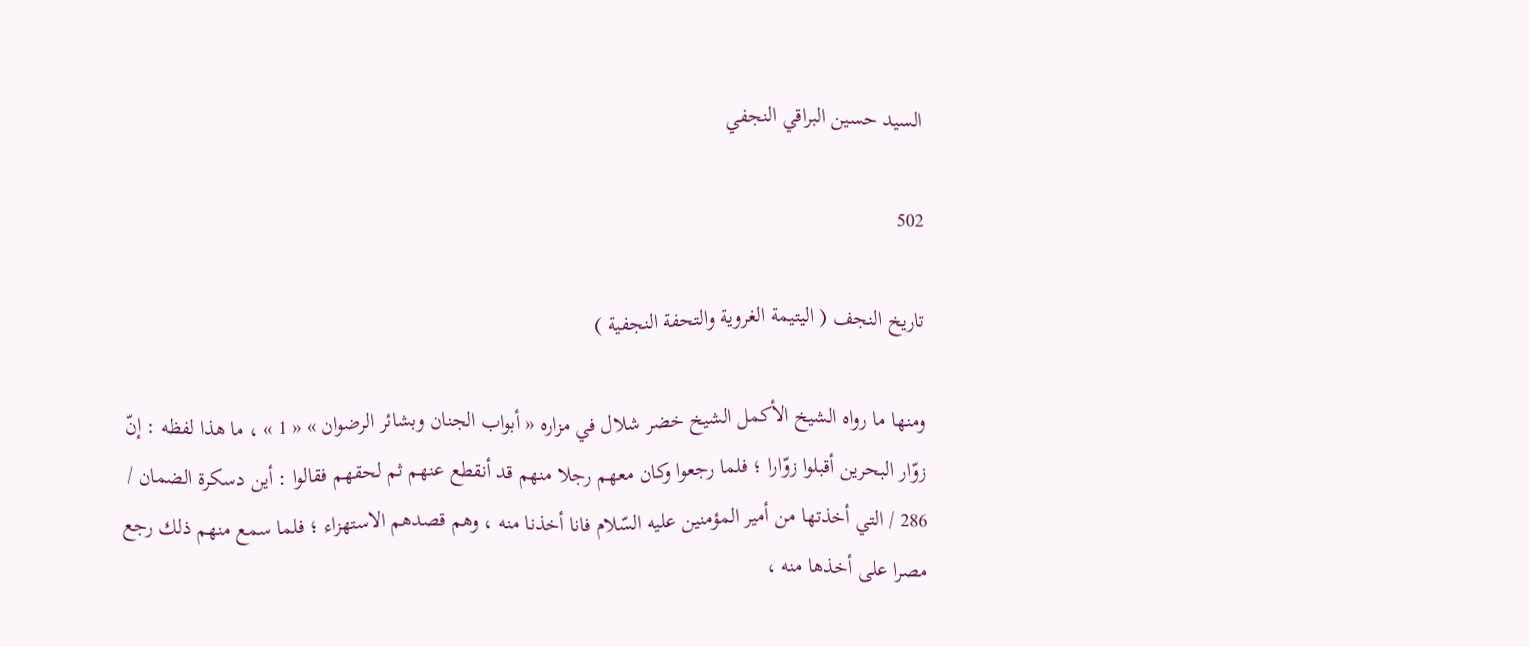السيد حسين البراقي النجفي

502

تاريخ النجف ( اليتيمة الغروية والتحفة النجفية )

ومنها ما رواه الشيخ الأكمل الشيخ خضر شلال في مزاره « أبواب الجنان وبشائر الرضوان » « 1 » ، ما هذا لفظه : إنّ زوّار البحرين أقبلوا زوّارا ؛ فلما رجعوا وكان معهم رجلا منهم قد أنقطع عنهم ثم لحقهم فقالوا : أين دسكرة الضمان / 286 / التي أخذتها من أمير المؤمنين عليه السّلام فانا أخذنا منه ، وهم قصدهم الاستهزاء ؛ فلما سمع منهم ذلك رجع مصرا على أخذها منه ،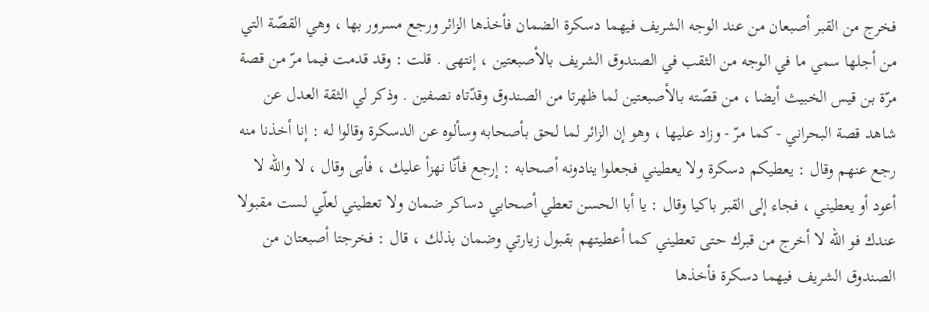فخرج من القبر أصبعان من عند الوجه الشريف فيهما دسكرة الضمان فأخذها الزائر ورجع مسرور بها ، وهي القصّة التي من أجلها سمي ما في الوجه من الثقب في الصندوق الشريف بالأصبعتين ، إنتهى . قلت : وقد قدمت فيما مرّ من قصة مرّة بن قيس الخبيث أيضا ، من قصّته بالأصبعتين لما ظهرتا من الصندوق وقدّتاه نصفين . وذكر لي الثقة العدل عن شاهد قصة البحراني - كما مرّ - وزاد عليها ، وهو إن الزائر لما لحق بأصحابه وسألوه عن الدسكرة وقالوا له : إنا أخذنا منه رجع عنهم وقال : يعطيكم دسكرة ولا يعطيني فجعلوا ينادونه أصحابه : إرجع فأنّا نهزأ عليك ، فأبى وقال ، لا واللّه لا أعود أو يعطيني ، فجاء إلى القبر باكيا وقال : يا أبا الحسن تعطي أصحابي دساكر ضمان ولا تعطيني لعلّي لست مقبولا عندك فو اللّه لا أخرج من قبرك حتى تعطيني كما أعطيتهم بقبول زيارتي وضمان بذلك ، قال : فخرجتا أصبعتان من الصندوق الشريف فيهما دسكرة فأخذها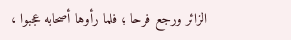الزائر ورجع فرحا ؛ فلما رأوها أصحابه عجبوا ،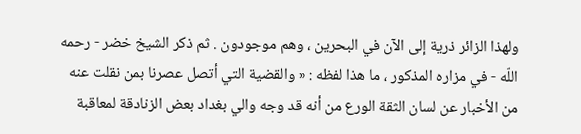ولهذا الزائر ذرية إلى الآن في البحرين ، وهم موجودون . ثم ذكر الشيخ خضر - رحمه اللّه - في مزاره المذكور ، ما هذا لفظه : « والقضية التي أتصل عصرنا بمن نقلت عنه من الأخبار عن لسان الثقة الورع من أنه قد وجه والي بغداد بعض الزنادقة لمعاقبة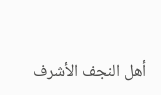أهل النجف الأشرف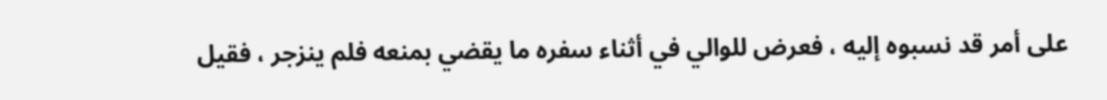على أمر قد نسبوه إليه ، فعرض للوالي في أثناء سفره ما يقضي بمنعه فلم ينزجر ، فقيل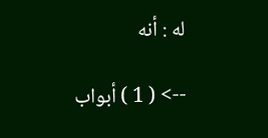له : أنه

--> ( 1 ) أبواب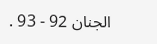الجنان 92 - 93 .